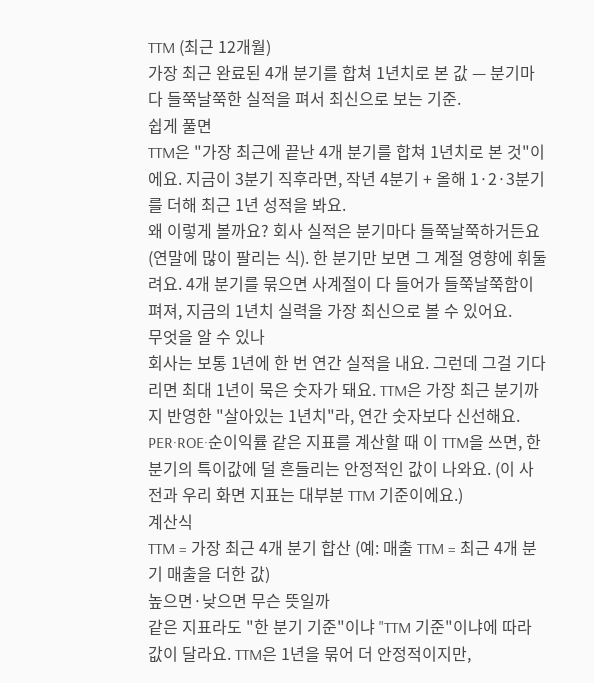TTM (최근 12개월)
가장 최근 완료된 4개 분기를 합쳐 1년치로 본 값 — 분기마다 들쭉날쭉한 실적을 펴서 최신으로 보는 기준.
쉽게 풀면
TTM은 "가장 최근에 끝난 4개 분기를 합쳐 1년치로 본 것"이에요. 지금이 3분기 직후라면, 작년 4분기 + 올해 1·2·3분기를 더해 최근 1년 성적을 봐요.
왜 이렇게 볼까요? 회사 실적은 분기마다 들쭉날쭉하거든요(연말에 많이 팔리는 식). 한 분기만 보면 그 계절 영향에 휘둘려요. 4개 분기를 묶으면 사계절이 다 들어가 들쭉날쭉함이 펴져, 지금의 1년치 실력을 가장 최신으로 볼 수 있어요.
무엇을 알 수 있나
회사는 보통 1년에 한 번 연간 실적을 내요. 그런데 그걸 기다리면 최대 1년이 묵은 숫자가 돼요. TTM은 가장 최근 분기까지 반영한 "살아있는 1년치"라, 연간 숫자보다 신선해요.
PER·ROE·순이익률 같은 지표를 계산할 때 이 TTM을 쓰면, 한 분기의 특이값에 덜 흔들리는 안정적인 값이 나와요. (이 사전과 우리 화면 지표는 대부분 TTM 기준이에요.)
계산식
TTM = 가장 최근 4개 분기 합산 (예: 매출 TTM = 최근 4개 분기 매출을 더한 값)
높으면·낮으면 무슨 뜻일까
같은 지표라도 "한 분기 기준"이냐 "TTM 기준"이냐에 따라 값이 달라요. TTM은 1년을 묶어 더 안정적이지만,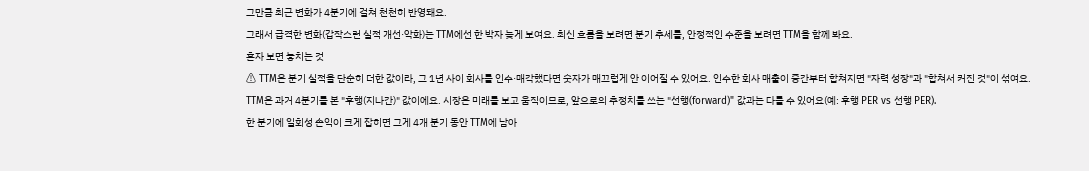그만큼 최근 변화가 4분기에 걸쳐 천천히 반영돼요.
그래서 급격한 변화(갑작스런 실적 개선·악화)는 TTM에선 한 박자 늦게 보여요. 최신 흐름을 보려면 분기 추세를, 안정적인 수준을 보려면 TTM을 함께 봐요.
혼자 보면 놓치는 것
⚠ TTM은 분기 실적을 단순히 더한 값이라, 그 1년 사이 회사를 인수·매각했다면 숫자가 매끄럽게 안 이어질 수 있어요. 인수한 회사 매출이 중간부터 합쳐지면 "자력 성장"과 "합쳐서 커진 것"이 섞여요.
TTM은 과거 4분기를 본 "후행(지나간)" 값이에요. 시장은 미래를 보고 움직이므로, 앞으로의 추정치를 쓰는 "선행(forward)" 값과는 다를 수 있어요(예: 후행 PER vs 선행 PER).
한 분기에 일회성 손익이 크게 잡히면 그게 4개 분기 동안 TTM에 남아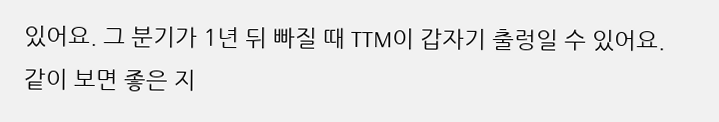있어요. 그 분기가 1년 뒤 빠질 때 TTM이 갑자기 출렁일 수 있어요.
같이 보면 좋은 지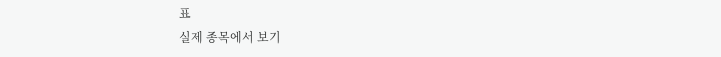표
실제 종목에서 보기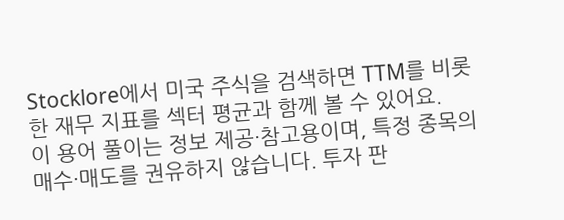Stocklore에서 미국 주식을 검색하면 TTM를 비롯한 재무 지표를 섹터 평균과 함께 볼 수 있어요.
이 용어 풀이는 정보 제공·참고용이며, 특정 종목의 매수·매도를 권유하지 않습니다. 투자 판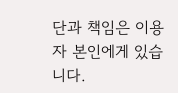단과 책임은 이용자 본인에게 있습니다.